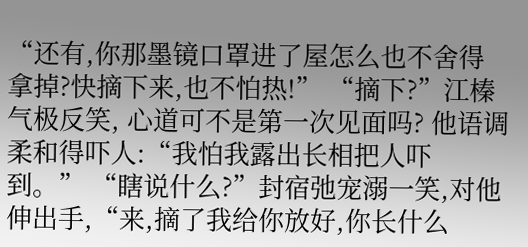“还有,你那墨镜口罩进了屋怎么也不舍得拿掉?快摘下来,也不怕热!” “摘下?”江榛气极反笑, 心道可不是第一次见面吗? 他语调柔和得吓人:“我怕我露出长相把人吓到。” “瞎说什么?”封宿弛宠溺一笑,对他伸出手,“来,摘了我给你放好,你长什么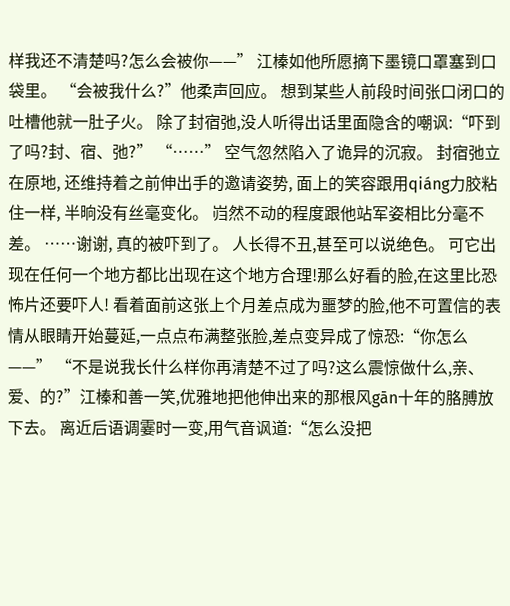样我还不清楚吗?怎么会被你——” 江榛如他所愿摘下墨镜口罩塞到口袋里。 “会被我什么?”他柔声回应。 想到某些人前段时间张口闭口的吐槽他就一肚子火。 除了封宿弛,没人听得出话里面隐含的嘲讽:“吓到了吗?封、宿、弛?” “……” 空气忽然陷入了诡异的沉寂。 封宿弛立在原地, 还维持着之前伸出手的邀请姿势, 面上的笑容跟用qiáng力胶粘住一样, 半晌没有丝毫变化。 岿然不动的程度跟他站军姿相比分毫不差。 ……谢谢, 真的被吓到了。 人长得不丑,甚至可以说绝色。 可它出现在任何一个地方都比出现在这个地方合理!那么好看的脸,在这里比恐怖片还要吓人! 看着面前这张上个月差点成为噩梦的脸,他不可置信的表情从眼睛开始蔓延,一点点布满整张脸,差点变异成了惊恐:“你怎么——” “不是说我长什么样你再清楚不过了吗?这么震惊做什么,亲、爱、的?”江榛和善一笑,优雅地把他伸出来的那根风gān十年的胳膊放下去。 离近后语调霎时一变,用气音讽道:“怎么没把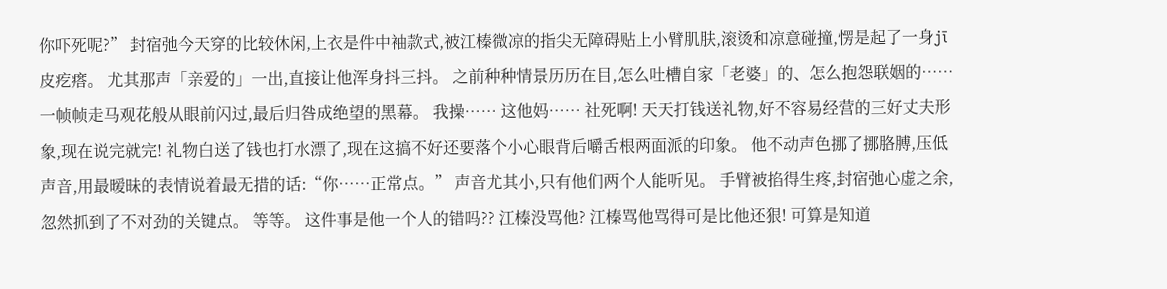你吓死呢?” 封宿弛今天穿的比较休闲,上衣是件中袖款式,被江榛微凉的指尖无障碍贴上小臂肌肤,滚烫和凉意碰撞,愣是起了一身jī皮疙瘩。 尤其那声「亲爱的」一出,直接让他浑身抖三抖。 之前种种情景历历在目,怎么吐槽自家「老婆」的、怎么抱怨联姻的……一帧帧走马观花般从眼前闪过,最后归咎成绝望的黑幕。 我操…… 这他妈…… 社死啊! 天天打钱送礼物,好不容易经营的三好丈夫形象,现在说完就完! 礼物白送了钱也打水漂了,现在这搞不好还要落个小心眼背后嚼舌根两面派的印象。 他不动声色挪了挪胳膊,压低声音,用最暧昧的表情说着最无措的话:“你……正常点。” 声音尤其小,只有他们两个人能听见。 手臂被掐得生疼,封宿弛心虚之余,忽然抓到了不对劲的关键点。 等等。 这件事是他一个人的错吗?? 江榛没骂他? 江榛骂他骂得可是比他还狠! 可算是知道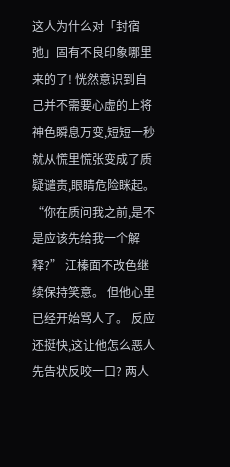这人为什么对「封宿弛」固有不良印象哪里来的了! 恍然意识到自己并不需要心虚的上将神色瞬息万变,短短一秒就从慌里慌张变成了质疑谴责,眼睛危险眯起。 “你在质问我之前,是不是应该先给我一个解释?” 江榛面不改色继续保持笑意。 但他心里已经开始骂人了。 反应还挺快,这让他怎么恶人先告状反咬一口? 两人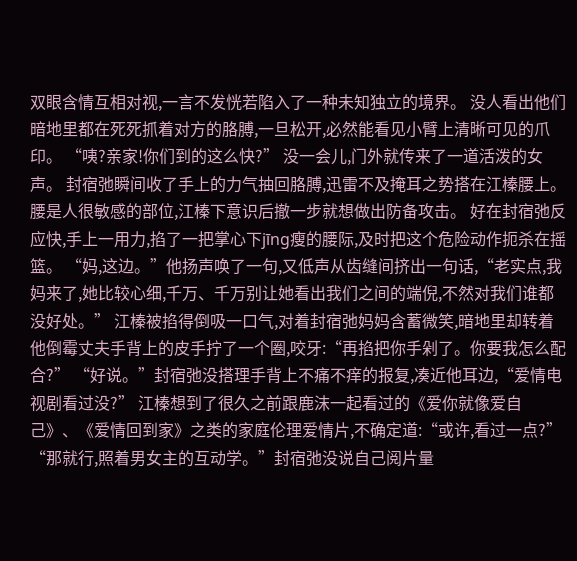双眼含情互相对视,一言不发恍若陷入了一种未知独立的境界。 没人看出他们暗地里都在死死抓着对方的胳膊,一旦松开,必然能看见小臂上清晰可见的爪印。 “咦?亲家!你们到的这么快?” 没一会儿,门外就传来了一道活泼的女声。 封宿弛瞬间收了手上的力气抽回胳膊,迅雷不及掩耳之势搭在江榛腰上。 腰是人很敏感的部位,江榛下意识后撤一步就想做出防备攻击。 好在封宿弛反应快,手上一用力,掐了一把掌心下jīng瘦的腰际,及时把这个危险动作扼杀在摇篮。 “妈,这边。”他扬声唤了一句,又低声从齿缝间挤出一句话,“老实点,我妈来了,她比较心细,千万、千万别让她看出我们之间的端倪,不然对我们谁都没好处。” 江榛被掐得倒吸一口气,对着封宿弛妈妈含蓄微笑,暗地里却转着他倒霉丈夫手背上的皮手拧了一个圈,咬牙:“再掐把你手剁了。你要我怎么配合?” “好说。”封宿弛没搭理手背上不痛不痒的报复,凑近他耳边,“爱情电视剧看过没?” 江榛想到了很久之前跟鹿沫一起看过的《爱你就像爱自己》、《爱情回到家》之类的家庭伦理爱情片,不确定道:“或许,看过一点?” “那就行,照着男女主的互动学。”封宿弛没说自己阅片量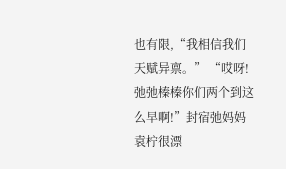也有限,“我相信我们天赋异禀。” “哎呀!弛弛榛榛你们两个到这么早啊!”封宿弛妈妈袁柠很漂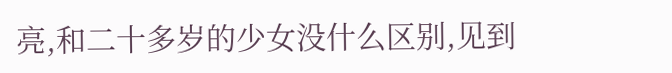亮,和二十多岁的少女没什么区别,见到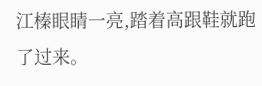江榛眼睛一亮,踏着高跟鞋就跑了过来。